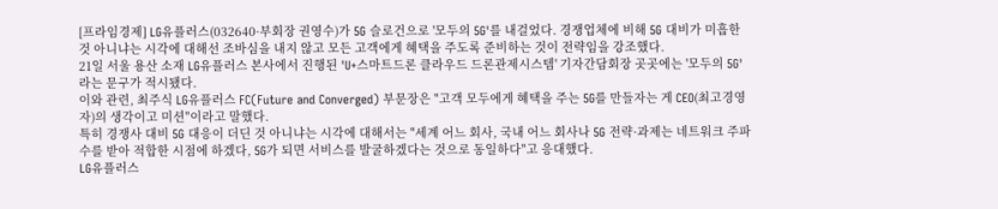[프라임경제] LG유플러스(032640·부회장 권영수)가 5G 슬로건으로 '모두의 5G'를 내걸었다. 경쟁업체에 비해 5G 대비가 미흡한 것 아니냐는 시각에 대해선 조바심을 내지 않고 모든 고객에게 혜택을 주도록 준비하는 것이 전략임을 강조했다.
21일 서울 용산 소재 LG유플러스 본사에서 진행된 'U+스마트드론 클라우드 드론관제시스템' 기자간담회장 곳곳에는 '모두의 5G'라는 문구가 적시됐다.
이와 관련, 최주식 LG유플러스 FC(Future and Converged) 부문장은 "고객 모두에게 혜택을 주는 5G를 만들자는 게 CEO(최고경영자)의 생각이고 미션"이라고 말했다.
특히 경쟁사 대비 5G 대응이 더딘 것 아니냐는 시각에 대해서는 "세계 어느 회사, 국내 어느 회사나 5G 전략·과제는 네트워크 주파수를 받아 적합한 시점에 하겠다, 5G가 되면 서비스를 발굴하겠다는 것으로 동일하다"고 응대했다.
LG유플러스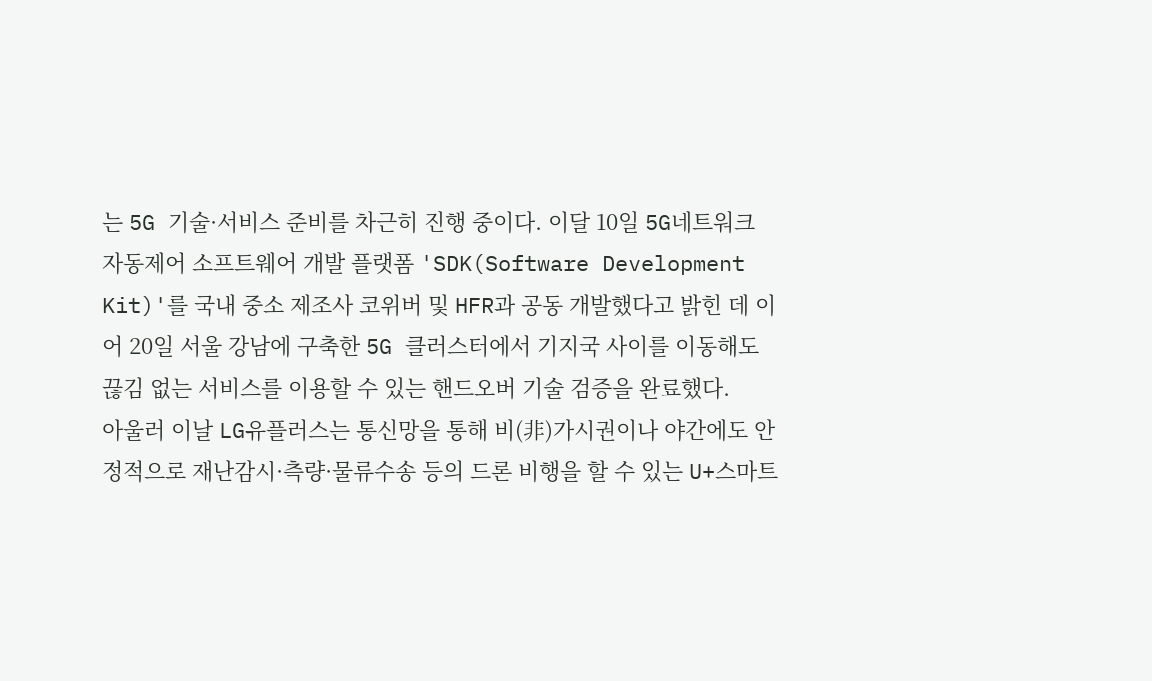는 5G 기술·서비스 준비를 차근히 진행 중이다. 이달 10일 5G네트워크 자동제어 소프트웨어 개발 플랫폼 'SDK(Software Development Kit)'를 국내 중소 제조사 코위버 및 HFR과 공동 개발했다고 밝힌 데 이어 20일 서울 강남에 구축한 5G 클러스터에서 기지국 사이를 이동해도 끊김 없는 서비스를 이용할 수 있는 핸드오버 기술 검증을 완료했다.
아울러 이날 LG유플러스는 통신망을 통해 비(非)가시권이나 야간에도 안정적으로 재난감시·측량·물류수송 등의 드론 비행을 할 수 있는 U+스마트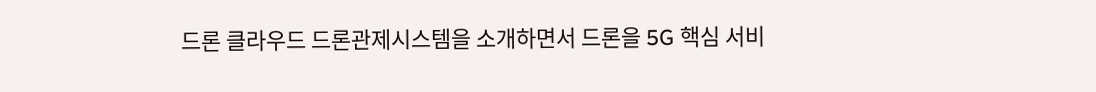드론 클라우드 드론관제시스템을 소개하면서 드론을 5G 핵심 서비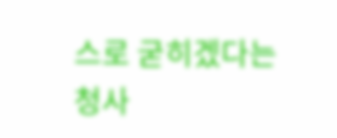스로 굳히겠다는 청사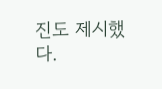진도 제시했다.